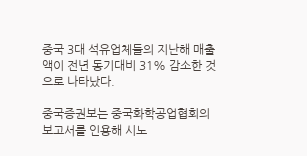중국 3대 석유업체들의 지난해 매출액이 전년 동기대비 31% 감소한 것으로 나타났다.

중국증권보는 중국화학공업협회의 보고서를 인용해 시노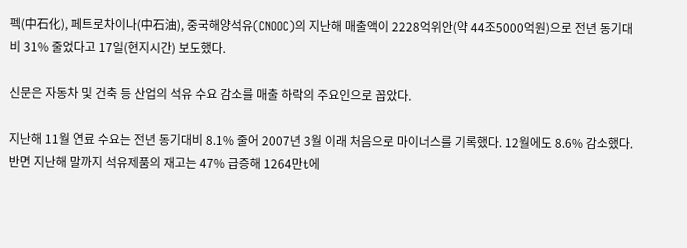펙(中石化), 페트로차이나(中石油), 중국해양석유(CNOOC)의 지난해 매출액이 2228억위안(약 44조5000억원)으로 전년 동기대비 31% 줄었다고 17일(현지시간) 보도했다.

신문은 자동차 및 건축 등 산업의 석유 수요 감소를 매출 하락의 주요인으로 꼽았다.

지난해 11월 연료 수요는 전년 동기대비 8.1% 줄어 2007년 3월 이래 처음으로 마이너스를 기록했다. 12월에도 8.6% 감소했다. 반면 지난해 말까지 석유제품의 재고는 47% 급증해 1264만t에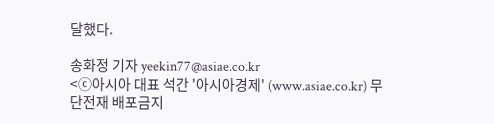달했다.

송화정 기자 yeekin77@asiae.co.kr
<ⓒ아시아 대표 석간 '아시아경제' (www.asiae.co.kr) 무단전재 배포금지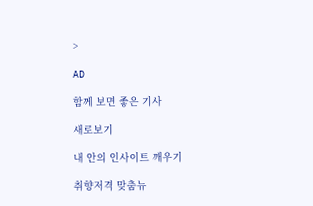>

AD

함께 보면 좋은 기사

새로보기

내 안의 인사이트 깨우기

취향저격 맞춤뉴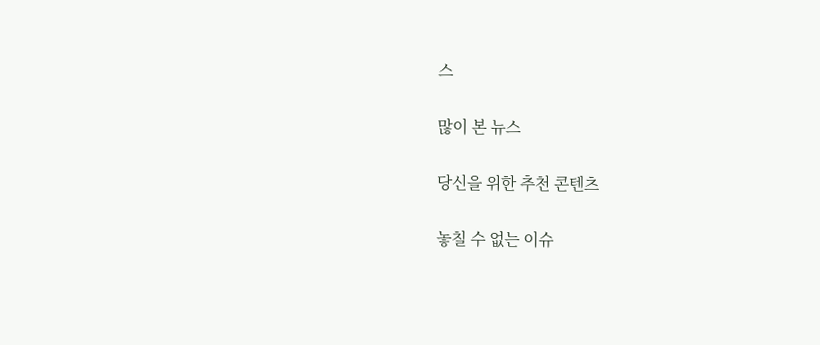스

많이 본 뉴스

당신을 위한 추천 콘텐츠

놓칠 수 없는 이슈